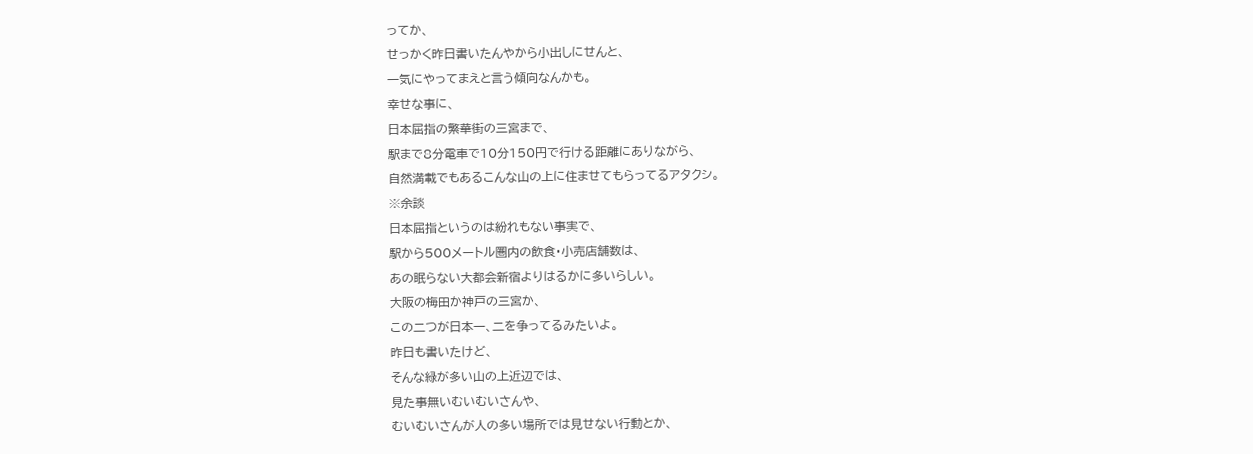ってか、
せっかく昨日書いたんやから小出しにせんと、
一気にやってまえと言う傾向なんかも。
幸せな事に、
日本屈指の繁華街の三宮まで、
駅まで8分電車で10分150円で行ける距離にありながら、
自然満載でもあるこんな山の上に住ませてもらってるアタクシ。
※余談
日本屈指というのは紛れもない事実で、
駅から500メートル圏内の飲食・小売店舗数は、
あの眠らない大都会新宿よりはるかに多いらしい。
大阪の梅田か神戸の三宮か、
この二つが日本一、二を争ってるみたいよ。
昨日も書いたけど、
そんな緑が多い山の上近辺では、
見た事無いむいむいさんや、
むいむいさんが人の多い場所では見せない行動とか、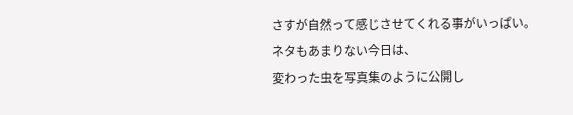さすが自然って感じさせてくれる事がいっぱい。
ネタもあまりない今日は、
変わった虫を写真集のように公開し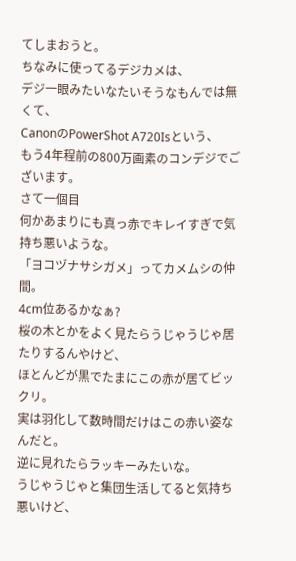てしまおうと。
ちなみに使ってるデジカメは、
デジ一眼みたいなたいそうなもんでは無くて、
CanonのPowerShot A720Isという、
もう4年程前の800万画素のコンデジでございます。
さて一個目
何かあまりにも真っ赤でキレイすぎで気持ち悪いような。
「ヨコヅナサシガメ」ってカメムシの仲間。
4cm位あるかなぁ?
桜の木とかをよく見たらうじゃうじゃ居たりするんやけど、
ほとんどが黒でたまにこの赤が居てビックリ。
実は羽化して数時間だけはこの赤い姿なんだと。
逆に見れたらラッキーみたいな。
うじゃうじゃと集団生活してると気持ち悪いけど、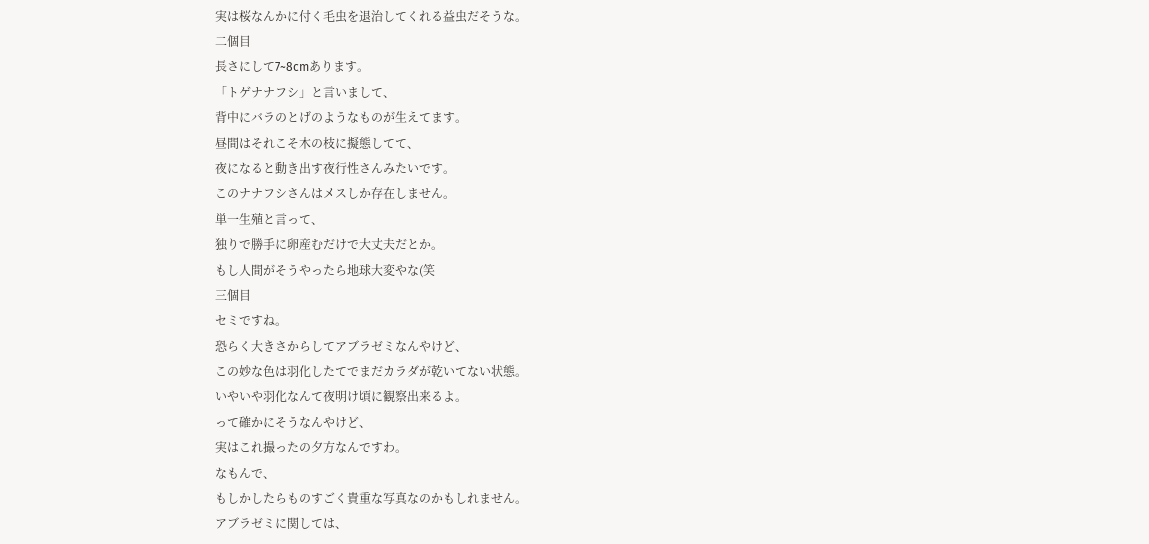実は桜なんかに付く毛虫を退治してくれる益虫だそうな。
二個目
長さにして7~8cmあります。
「トゲナナフシ」と言いまして、
背中にバラのとげのようなものが生えてます。
昼間はそれこそ木の枝に擬態してて、
夜になると動き出す夜行性さんみたいです。
このナナフシさんはメスしか存在しません。
単一生殖と言って、
独りで勝手に卵産むだけで大丈夫だとか。
もし人間がそうやったら地球大変やな(笑
三個目
セミですね。
恐らく大きさからしてアブラゼミなんやけど、
この妙な色は羽化したてでまだカラダが乾いてない状態。
いやいや羽化なんて夜明け頃に観察出来るよ。
って確かにそうなんやけど、
実はこれ撮ったの夕方なんですわ。
なもんで、
もしかしたらものすごく貴重な写真なのかもしれません。
アブラゼミに関しては、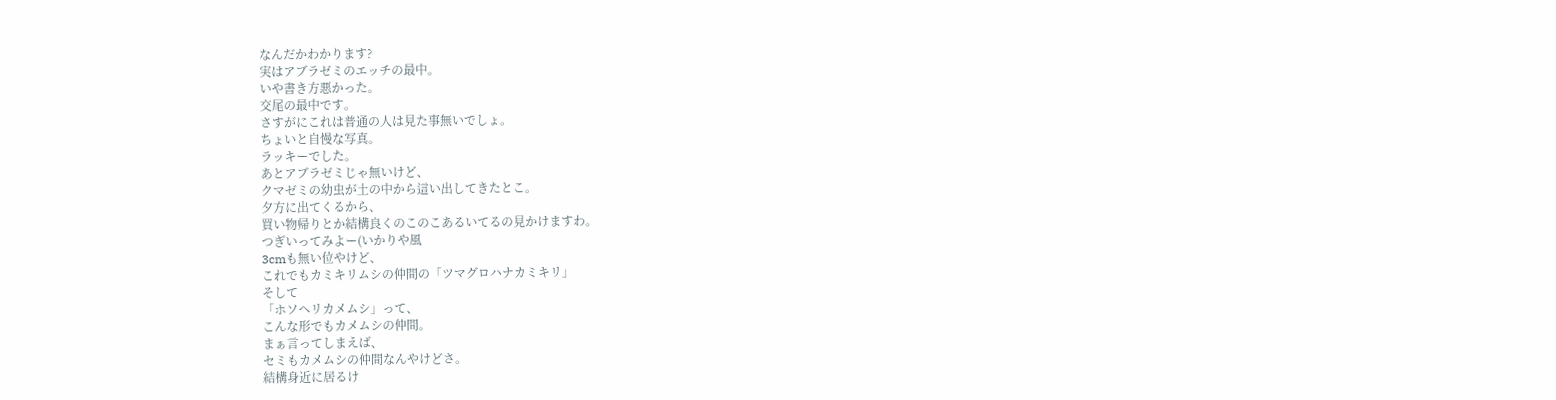なんだかわかります?
実はアブラゼミのエッチの最中。
いや書き方悪かった。
交尾の最中です。
さすがにこれは普通の人は見た事無いでしょ。
ちょいと自慢な写真。
ラッキーでした。
あとアブラゼミじゃ無いけど、
クマゼミの幼虫が土の中から這い出してきたとこ。
夕方に出てくるから、
買い物帰りとか結構良くのこのこあるいてるの見かけますわ。
つぎいってみよー(いかりや風
3cmも無い位やけど、
これでもカミキリムシの仲間の「ツマグロハナカミキリ」
そして
「ホソヘリカメムシ」って、
こんな形でもカメムシの仲間。
まぁ言ってしまえば、
セミもカメムシの仲間なんやけどさ。
結構身近に居るけ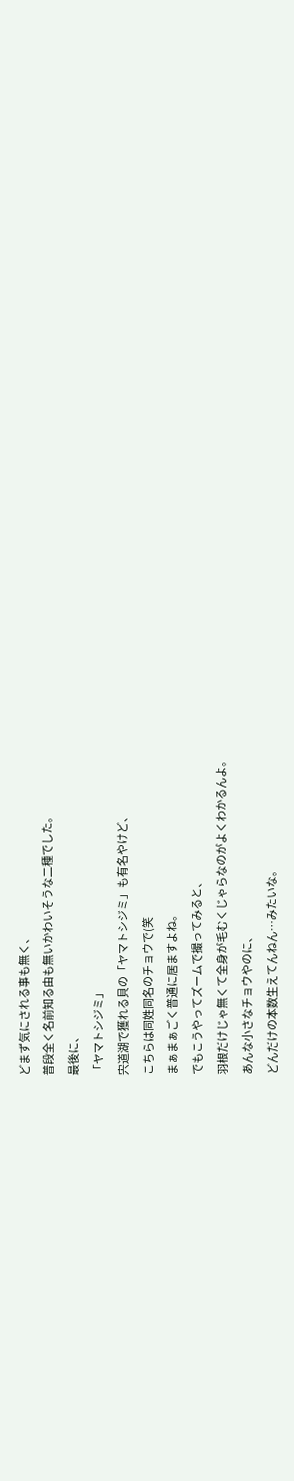どまず気にされる事も無く、
普段全く名前知る由も無いかわいそうな二種でした。
最後に、
「ヤマトシジミ」
宍道湖で獲れる貝の「ヤマトシジミ」も有名やけど、
こちらは同姓同名のチョウで(笑
まぁまぁごく普通に居ますよね。
でもこうやってズームで撮ってみると、
羽根だけじゃ無くて全身が毛むくじゃらなのがよくわかるんよ。
あんな小さなチョウやのに、
どんだけの本数生えてんねん…みたいな。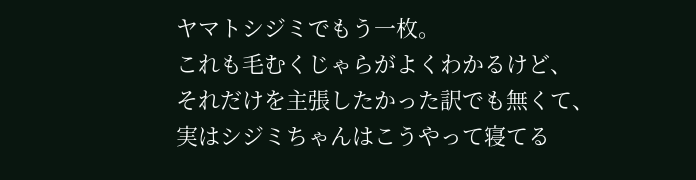ヤマトシジミでもう一枚。
これも毛むくじゃらがよくわかるけど、
それだけを主張したかった訳でも無くて、
実はシジミちゃんはこうやって寝てる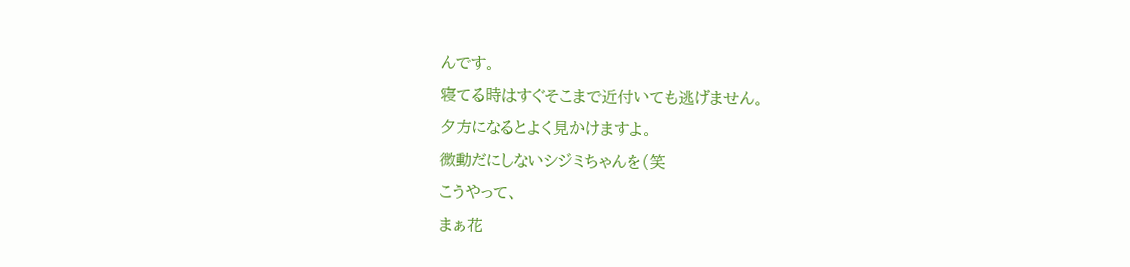んです。
寝てる時はすぐそこまで近付いても逃げません。
夕方になるとよく見かけますよ。
微動だにしないシジミちゃんを(笑
こうやって、
まぁ花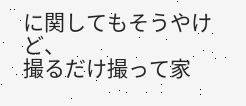に関してもそうやけど、
撮るだけ撮って家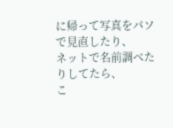に帰って写真をパソで見直したり、
ネットで名前調べたりしてたら、
こ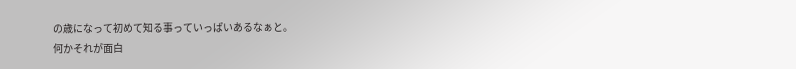の歳になって初めて知る事っていっぱいあるなぁと。
何かそれが面白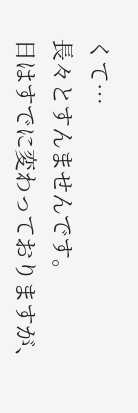くて…
長々とすんませんです。
日はすでに変わっておりますが、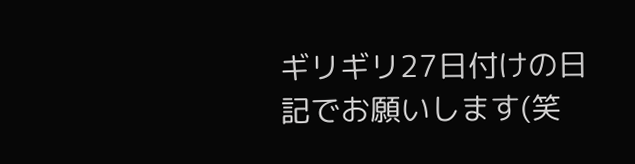ギリギリ27日付けの日記でお願いします(笑